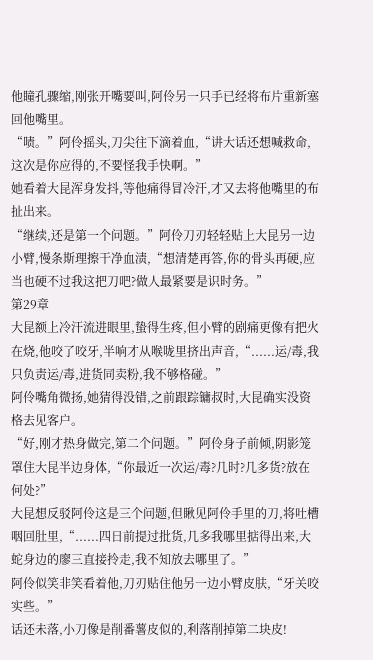他瞳孔骤缩,刚张开嘴要叫,阿伶另一只手已经将布片重新塞回他嘴里。
“啧。”阿伶摇头,刀尖往下滴着血,“讲大话还想喊救命,这次是你应得的,不要怪我手快啊。”
她看着大昆浑身发抖,等他痛得冒冷汗,才又去将他嘴里的布扯出来。
“继续,还是第一个问题。”阿伶刀刃轻轻贴上大昆另一边小臂,慢条斯理擦干净血渍,“想清楚再答,你的骨头再硬,应当也硬不过我这把刀吧?做人最紧要是识时务。”
第29章
大昆额上冷汗流进眼里,蛰得生疼,但小臂的剧痛更像有把火在烧,他咬了咬牙,半响才从喉咙里挤出声音,“......运/毒,我只负责运/毒,进货同卖粉,我不够格碰。”
阿伶嘴角微扬,她猜得没错,之前跟踪镛叔时,大昆确实没资格去见客户。
“好,刚才热身做完,第二个问题。”阿伶身子前倾,阴影笼罩住大昆半边身体,“你最近一次运/毒?几时?几多货?放在何处?”
大昆想反驳阿伶这是三个问题,但瞅见阿伶手里的刀,将吐槽咽回肚里,“......四日前提过批货,几多我哪里掂得出来,大蛇身边的廖三直接拎走,我不知放去哪里了。”
阿伶似笑非笑看着他,刀刃贴住他另一边小臂皮肤,“牙关咬实些。”
话还未落,小刀像是削番薯皮似的,利落削掉第二块皮!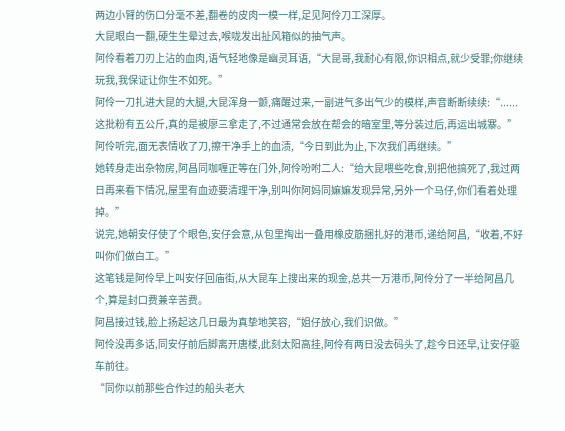两边小臂的伤口分毫不差,翻卷的皮肉一模一样,足见阿伶刀工深厚。
大昆眼白一翻,硬生生晕过去,喉咙发出扯风箱似的抽气声。
阿伶看着刀刃上沾的血肉,语气轻地像是幽灵耳语,“大昆哥,我耐心有限,你识相点,就少受罪;你继续玩我,我保证让你生不如死。”
阿伶一刀扎进大昆的大腿,大昆浑身一颤,痛醒过来,一副进气多出气少的模样,声音断断续续:“......这批粉有五公斤,真的是被廖三拿走了,不过通常会放在帮会的暗室里,等分装过后,再运出城寨。”
阿伶听完,面无表情收了刀,擦干净手上的血渍,“今日到此为止,下次我们再继续。”
她转身走出杂物房,阿昌同咖喱正等在门外,阿伶吩咐二人:“给大昆喂些吃食,别把他搞死了,我过两日再来看下情况,屋里有血迹要清理干净,别叫你阿妈同嫲嫲发现异常,另外一个马仔,你们看着处理掉。”
说完,她朝安仔使了个眼色,安仔会意,从包里掏出一叠用橡皮筋捆扎好的港币,递给阿昌,“收着,不好叫你们做白工。”
这笔钱是阿伶早上叫安仔回庙街,从大昆车上搜出来的现金,总共一万港币,阿伶分了一半给阿昌几个,算是封口费兼辛苦费。
阿昌接过钱,脸上扬起这几日最为真挚地笑容,“姐仔放心,我们识做。”
阿伶没再多话,同安仔前后脚离开唐楼,此刻太阳高挂,阿伶有两日没去码头了,趁今日还早,让安仔驱车前往。
“同你以前那些合作过的船头老大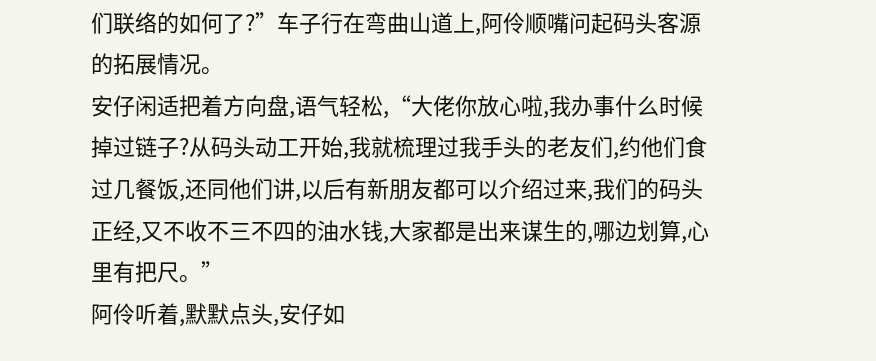们联络的如何了?”车子行在弯曲山道上,阿伶顺嘴问起码头客源的拓展情况。
安仔闲适把着方向盘,语气轻松,“大佬你放心啦,我办事什么时候掉过链子?从码头动工开始,我就梳理过我手头的老友们,约他们食过几餐饭,还同他们讲,以后有新朋友都可以介绍过来,我们的码头正经,又不收不三不四的油水钱,大家都是出来谋生的,哪边划算,心里有把尺。”
阿伶听着,默默点头,安仔如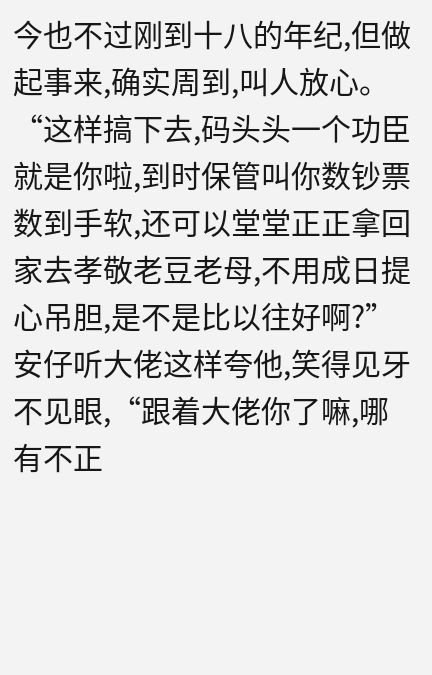今也不过刚到十八的年纪,但做起事来,确实周到,叫人放心。
“这样搞下去,码头头一个功臣就是你啦,到时保管叫你数钞票数到手软,还可以堂堂正正拿回家去孝敬老豆老母,不用成日提心吊胆,是不是比以往好啊?”
安仔听大佬这样夸他,笑得见牙不见眼,“跟着大佬你了嘛,哪有不正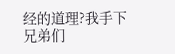经的道理?我手下兄弟们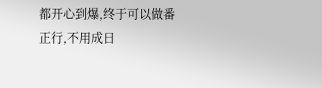都开心到爆,终于可以做番正行,不用成日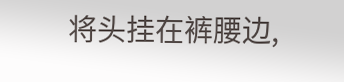将头挂在裤腰边,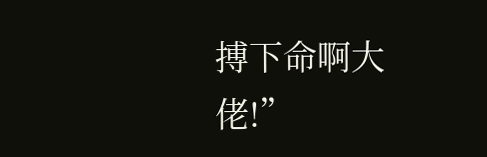搏下命啊大佬!”